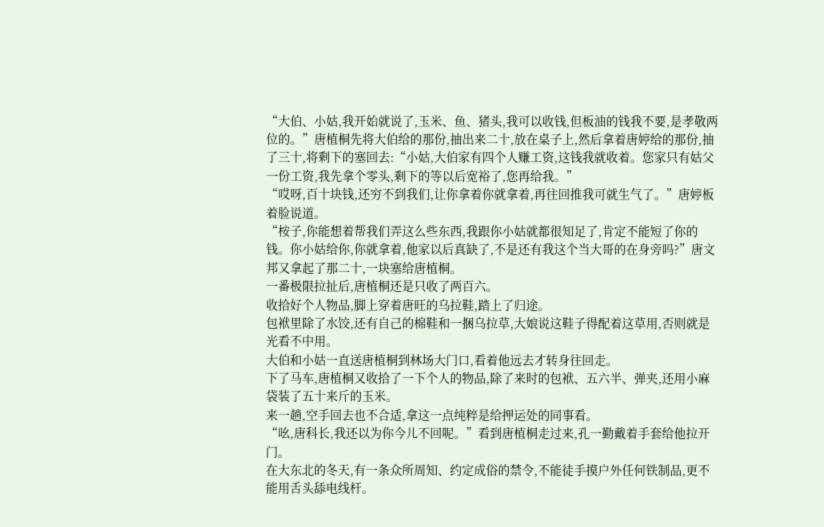“大伯、小姑,我开始就说了,玉米、鱼、猪头,我可以收钱,但板油的钱我不要,是孝敬两位的。”唐植桐先将大伯给的那份,抽出来二十,放在桌子上,然后拿着唐婷给的那份,抽了三十,将剩下的塞回去:“小姑,大伯家有四个人赚工资,这钱我就收着。您家只有姑父一份工资,我先拿个零头,剩下的等以后宽裕了,您再给我。”
“哎呀,百十块钱,还穷不到我们,让你拿着你就拿着,再往回推我可就生气了。”唐婷板着脸说道。
“桉子,你能想着帮我们弄这么些东西,我跟你小姑就都很知足了,肯定不能短了你的钱。你小姑给你,你就拿着,他家以后真缺了,不是还有我这个当大哥的在身旁吗?”唐文邦又拿起了那二十,一块塞给唐植桐。
一番极限拉扯后,唐植桐还是只收了两百六。
收拾好个人物品,脚上穿着唐旺的乌拉鞋,踏上了归途。
包袱里除了水饺,还有自己的棉鞋和一捆乌拉草,大娘说这鞋子得配着这草用,否则就是光看不中用。
大伯和小姑一直送唐植桐到林场大门口,看着他远去才转身往回走。
下了马车,唐植桐又收拾了一下个人的物品,除了来时的包袱、五六半、弹夹,还用小麻袋装了五十来斤的玉米。
来一趟,空手回去也不合适,拿这一点纯粹是给押运处的同事看。
“吆,唐科长,我还以为你今儿不回呢。”看到唐植桐走过来,孔一勤戴着手套给他拉开门。
在大东北的冬天,有一条众所周知、约定成俗的禁令,不能徒手摸户外任何铁制品,更不能用舌头舔电线杆。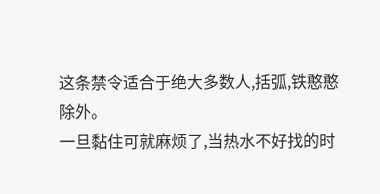这条禁令适合于绝大多数人,括弧,铁憨憨除外。
一旦黏住可就麻烦了,当热水不好找的时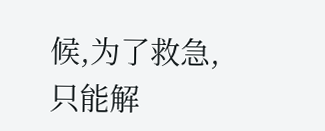候,为了救急,只能解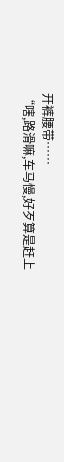开裤腰带……
“嗐,路滑嘛,车马慢,好歹算是赶上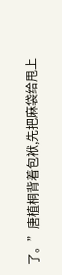了。”唐植桐背着包袱,先把麻袋给甩上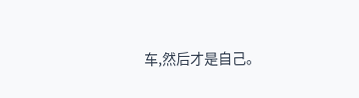车,然后才是自己。